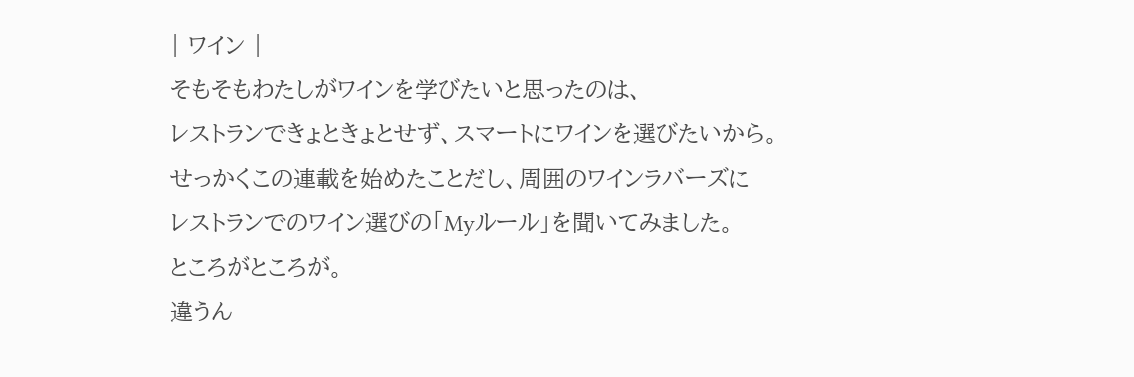| ワイン |
そもそもわたしがワインを学びたいと思ったのは、
レストランできょときょとせず、スマートにワインを選びたいから。
せっかくこの連載を始めたことだし、周囲のワインラバーズに
レストランでのワイン選びの「Myルール」を聞いてみました。
ところがところが。
違うん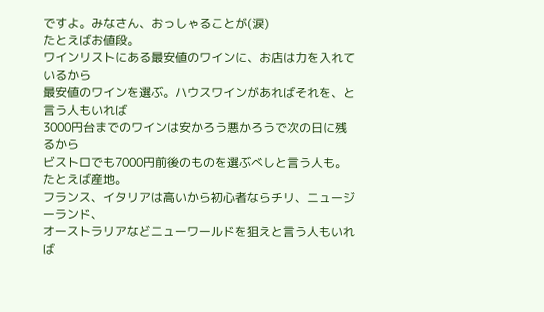ですよ。みなさん、おっしゃることが(涙)
たとえばお値段。
ワインリストにある最安値のワインに、お店は力を入れているから
最安値のワインを選ぶ。ハウスワインがあればそれを、と言う人もいれば
3000円台までのワインは安かろう悪かろうで次の日に残るから
ビストロでも7000円前後のものを選ぶべしと言う人も。
たとえば産地。
フランス、イタリアは高いから初心者ならチリ、ニュージーランド、
オーストラリアなどニューワールドを狙えと言う人もいれば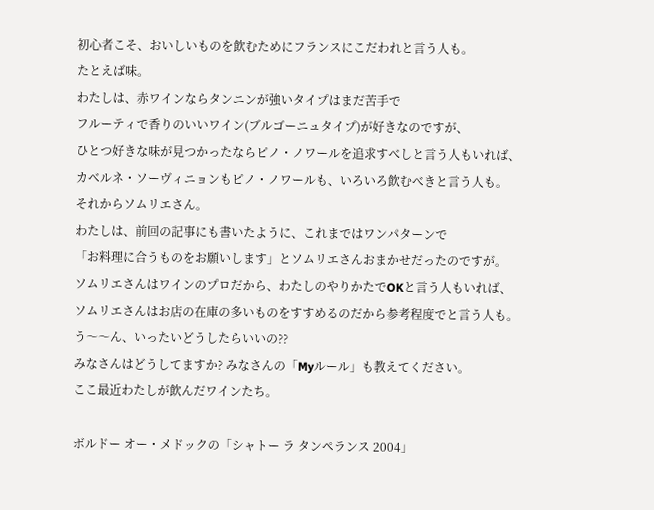初心者こそ、おいしいものを飲むためにフランスにこだわれと言う人も。
たとえば味。
わたしは、赤ワインならタンニンが強いタイプはまだ苦手で
フルーティで香りのいいワイン(ブルゴーニュタイプ)が好きなのですが、
ひとつ好きな味が見つかったならピノ・ノワールを追求すべしと言う人もいれば、
カベルネ・ソーヴィニョンもピノ・ノワールも、いろいろ飲むべきと言う人も。
それからソムリエさん。
わたしは、前回の記事にも書いたように、これまではワンパターンで
「お料理に合うものをお願いします」とソムリエさんおまかせだったのですが。
ソムリエさんはワインのプロだから、わたしのやりかたでOKと言う人もいれば、
ソムリエさんはお店の在庫の多いものをすすめるのだから参考程度でと言う人も。
う〜〜ん、いったいどうしたらいいの??
みなさんはどうしてますか? みなさんの「Myルール」も教えてください。
ここ最近わたしが飲んだワインたち。

ボルドー オー・メドックの「シャトー ラ タンペランス 2004」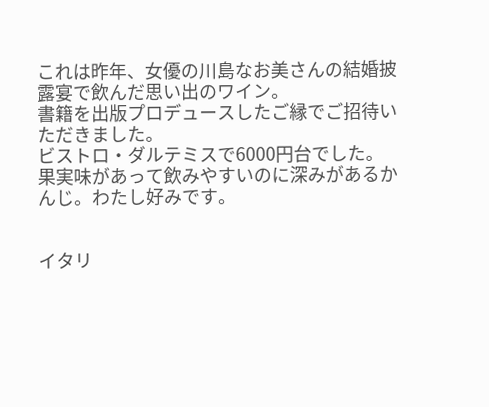これは昨年、女優の川島なお美さんの結婚披露宴で飲んだ思い出のワイン。
書籍を出版プロデュースしたご縁でご招待いただきました。
ビストロ・ダルテミスで6000円台でした。
果実味があって飲みやすいのに深みがあるかんじ。わたし好みです。


イタリ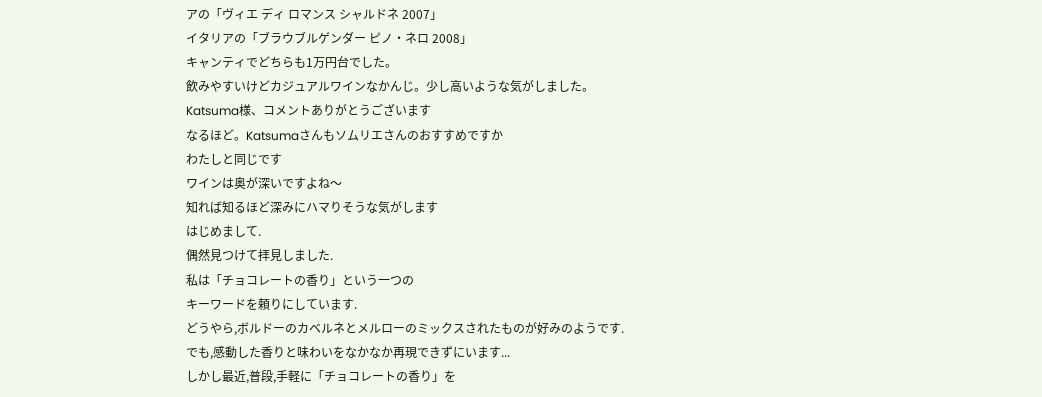アの「ヴィエ ディ ロマンス シャルドネ 2007」
イタリアの「ブラウブルゲンダー ピノ・ネロ 2008」
キャンティでどちらも1万円台でした。
飲みやすいけどカジュアルワインなかんじ。少し高いような気がしました。
Katsuma様、コメントありがとうございます
なるほど。Katsumaさんもソムリエさんのおすすめですか
わたしと同じです
ワインは奥が深いですよね〜
知れば知るほど深みにハマりそうな気がします
はじめまして.
偶然見つけて拝見しました.
私は「チョコレートの香り」という一つの
キーワードを頼りにしています.
どうやら,ボルドーのカベルネとメルローのミックスされたものが好みのようです.
でも,感動した香りと味わいをなかなか再現できずにいます...
しかし最近,普段,手軽に「チョコレートの香り」を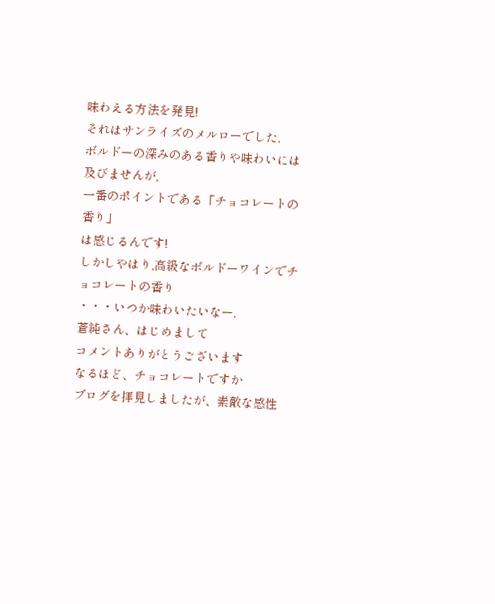味わえる方法を発見!
それはサンライズのメルローでした.
ボルドーの深みのある香りや味わいには及びませんが,
一番のポイントである「チョコレートの香り」
は感じるんです!
しかしやはり,高級なボルドーワインでチョコレートの香り
・・・いつか味わいたいなー.
蒼純さん、はじめまして
コメントありがとうございます
なるほど、チョコレートですか
ブログを拝見しましたが、素敵な感性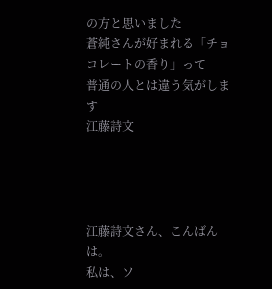の方と思いました
蒼純さんが好まれる「チョコレートの香り」って
普通の人とは違う気がします
江藤詩文




江藤詩文さん、こんばんは。
私は、ソ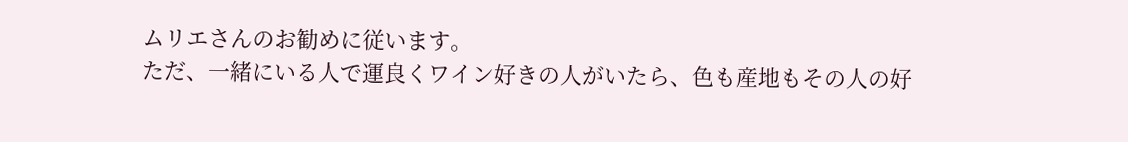ムリエさんのお勧めに従います。
ただ、一緒にいる人で運良くワイン好きの人がいたら、色も産地もその人の好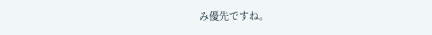み優先ですね。